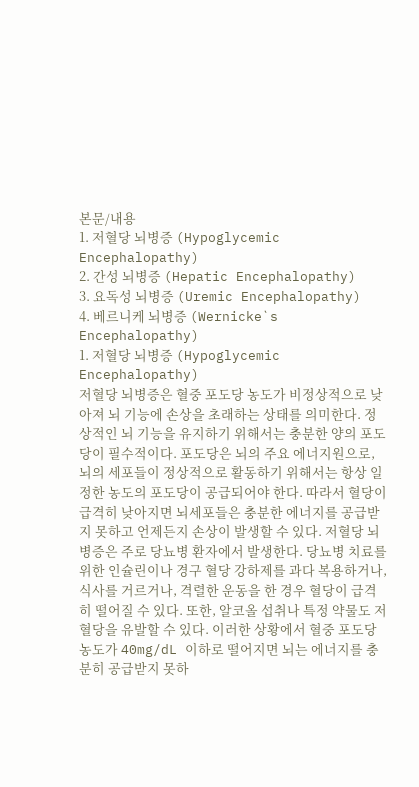본문/내용
1. 저혈당 뇌병증 (Hypoglycemic Encephalopathy)
2. 간성 뇌병증 (Hepatic Encephalopathy)
3. 요독성 뇌병증 (Uremic Encephalopathy)
4. 베르니케 뇌병증 (Wernicke`s Encephalopathy)
1. 저혈당 뇌병증 (Hypoglycemic Encephalopathy)
저혈당 뇌병증은 혈중 포도당 농도가 비정상적으로 낮아져 뇌 기능에 손상을 초래하는 상태를 의미한다. 정상적인 뇌 기능을 유지하기 위해서는 충분한 양의 포도당이 필수적이다. 포도당은 뇌의 주요 에너지원으로, 뇌의 세포들이 정상적으로 활동하기 위해서는 항상 일정한 농도의 포도당이 공급되어야 한다. 따라서 혈당이 급격히 낮아지면 뇌세포들은 충분한 에너지를 공급받지 못하고 언제든지 손상이 발생할 수 있다. 저혈당 뇌병증은 주로 당뇨병 환자에서 발생한다. 당뇨병 치료를 위한 인슐린이나 경구 혈당 강하제를 과다 복용하거나, 식사를 거르거나, 격렬한 운동을 한 경우 혈당이 급격히 떨어질 수 있다. 또한, 알코올 섭취나 특정 약물도 저혈당을 유발할 수 있다. 이러한 상황에서 혈중 포도당 농도가 40mg/dL 이하로 떨어지면 뇌는 에너지를 충분히 공급받지 못하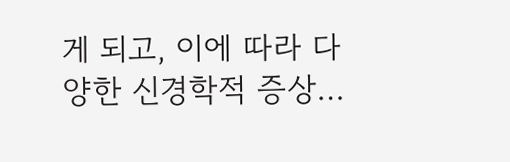게 되고, 이에 따라 다양한 신경학적 증상…